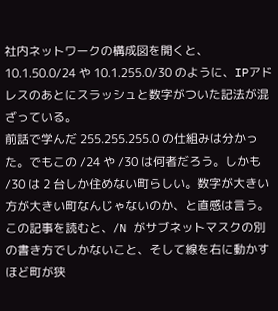社内ネットワークの構成図を開くと、10.1.50.0/24 や 10.1.255.0/30 のように、IPアドレスのあとにスラッシュと数字がついた記法が混ざっている。
前話で学んだ 255.255.255.0 の仕組みは分かった。でもこの /24 や /30 は何者だろう。しかも /30 は 2 台しか住めない町らしい。数字が大きい方が大きい町なんじゃないのか、と直感は言う。
この記事を読むと、/N がサブネットマスクの別の書き方でしかないこと、そして線を右に動かすほど町が狭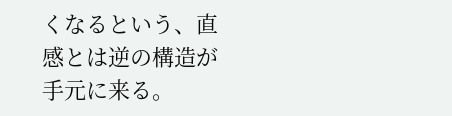くなるという、直感とは逆の構造が手元に来る。